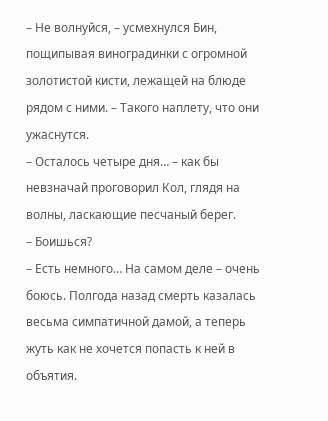– Не волнуйся, – усмехнулся Бин, пощипывая виноградинки с огромной золотистой кисти, лежащей на блюде рядом с ними. – Такого наплету, что они ужаснутся.
– Осталось четыре дня… – как бы невзначай проговорил Кол, глядя на волны, ласкающие песчаный берег.
– Боишься?
– Есть немного… На самом деле – очень боюсь. Полгода назад смерть казалась весьма симпатичной дамой, а теперь жуть как не хочется попасть к ней в объятия.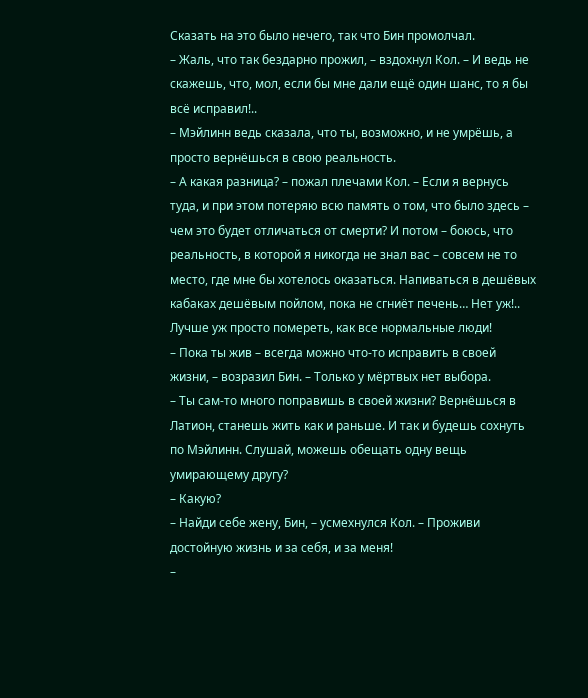Сказать на это было нечего, так что Бин промолчал.
– Жаль, что так бездарно прожил, – вздохнул Кол. – И ведь не скажешь, что, мол, если бы мне дали ещё один шанс, то я бы всё исправил!..
– Мэйлинн ведь сказала, что ты, возможно, и не умрёшь, а просто вернёшься в свою реальность.
– А какая разница? – пожал плечами Кол. – Если я вернусь туда, и при этом потеряю всю память о том, что было здесь – чем это будет отличаться от смерти? И потом – боюсь, что реальность, в которой я никогда не знал вас – совсем не то место, где мне бы хотелось оказаться. Напиваться в дешёвых кабаках дешёвым пойлом, пока не сгниёт печень… Нет уж!.. Лучше уж просто помереть, как все нормальные люди!
– Пока ты жив – всегда можно что-то исправить в своей жизни, – возразил Бин. – Только у мёртвых нет выбора.
– Ты сам-то много поправишь в своей жизни? Вернёшься в Латион, станешь жить как и раньше. И так и будешь сохнуть по Мэйлинн. Слушай, можешь обещать одну вещь умирающему другу?
– Какую?
– Найди себе жену, Бин, – усмехнулся Кол. – Проживи достойную жизнь и за себя, и за меня!
–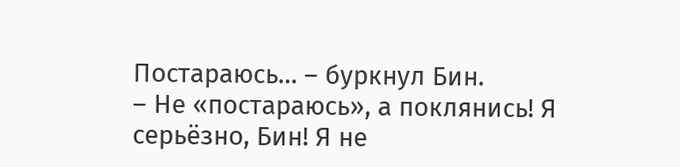Постараюсь… – буркнул Бин.
– Не «постараюсь», а поклянись! Я серьёзно, Бин! Я не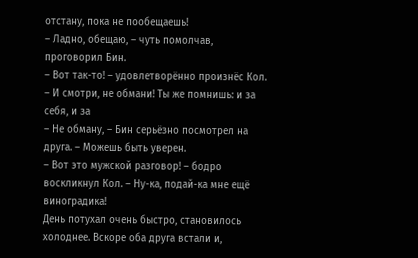отстану, пока не пообещаешь!
– Ладно, обещаю, – чуть помолчав, проговорил Бин.
– Вот так-то! – удовлетворённо произнёс Кол. – И смотри, не обмани! Ты же помнишь: и за себя, и за
– Не обману, – Бин серьёзно посмотрел на друга. – Можешь быть уверен.
– Вот это мужской разговор! – бодро воскликнул Кол. – Ну-ка, подай-ка мне ещё виноградика!
День потухал очень быстро, становилось холоднее. Вскоре оба друга встали и,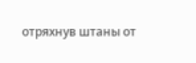отряхнув штаны от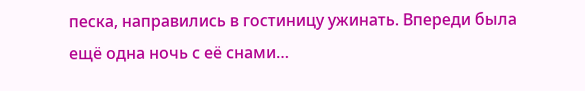песка, направились в гостиницу ужинать. Впереди была ещё одна ночь с её снами…